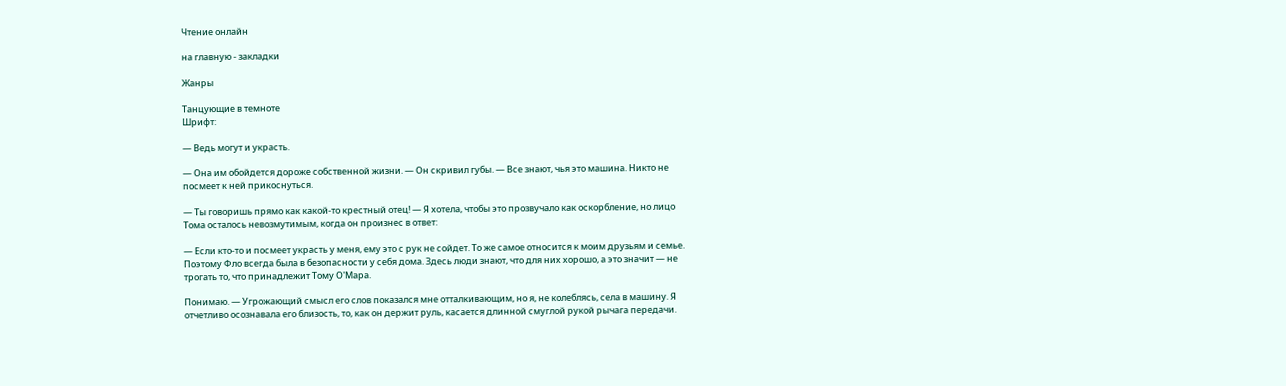Чтение онлайн

на главную - закладки

Жанры

Танцующие в темноте
Шрифт:

— Ведь могут и украсть.

— Она им обойдется дороже собственной жизни. — Он скривил губы. — Все знают, чья это машина. Никто не посмеет к ней прикоснуться.

— Ты говоришь прямо как какой-то крестный отец! — Я хотела, чтобы это прозвучало как оскорбление, но лицо Тома осталось невозмутимым, когда он произнес в ответ:

— Если кто-то и посмеет украсть у меня, ему это с рук не сойдет. То же самое относится к моим друзьям и семье. Поэтому Фло всегда была в безопасности у себя дома. Здесь люди знают, что для них хорошо, а это значит — не трогать то, что принадлежит Тому О'Мара.

Понимаю. — Угрожающий смысл его слов показался мне отталкивающим, но я, не колеблясь, села в машину. Я отчетливо осознавала его близость, то, как он держит руль, касается длинной смуглой рукой рычага передачи.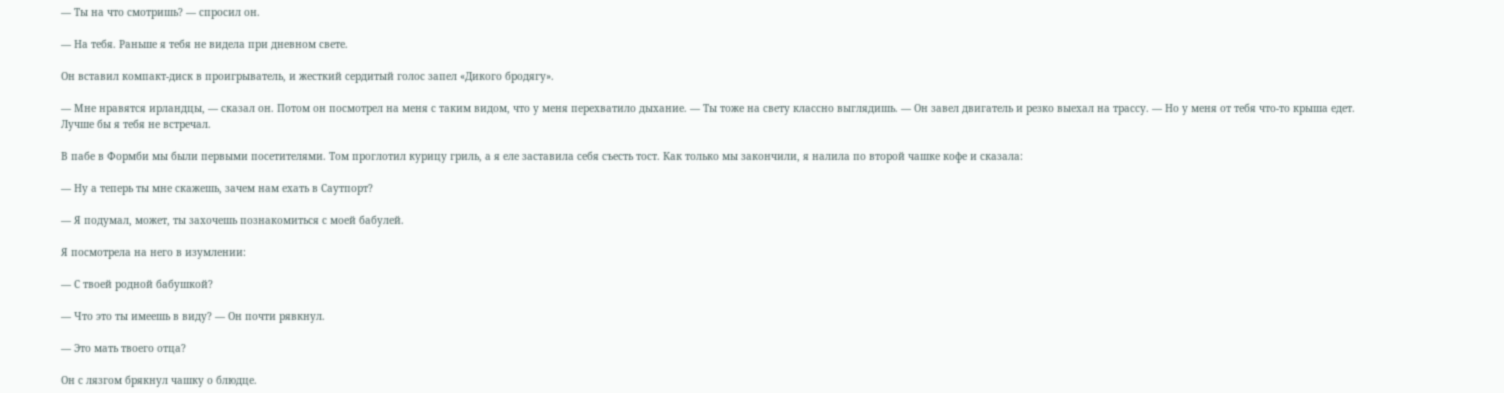— Ты на что смотришь? — спросил он.

— На тебя. Раньше я тебя не видела при дневном свете.

Он вставил компакт-диск в проигрыватель, и жесткий сердитый голос запел «Дикого бродягу».

— Мне нравятся ирландцы, — сказал он. Потом он посмотрел на меня с таким видом, что у меня перехватило дыхание. — Ты тоже на свету классно выглядишь. — Он завел двигатель и резко выехал на трассу. — Но у меня от тебя что-то крыша едет. Лучше бы я тебя не встречал.

В пабе в Формби мы были первыми посетителями. Том проглотил курицу гриль, а я еле заставила себя съесть тост. Как только мы закончили, я налила по второй чашке кофе и сказала:

— Ну а теперь ты мне скажешь, зачем нам ехать в Саутпорт?

— Я подумал, может, ты захочешь познакомиться с моей бабулей.

Я посмотрела на него в изумлении:

— С твоей родной бабушкой?

— Что это ты имеешь в виду? — Он почти рявкнул.

— Это мать твоего отца?

Он с лязгом брякнул чашку о блюдце.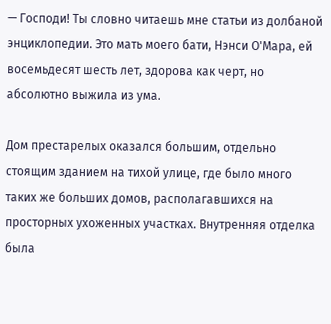— Господи! Ты словно читаешь мне статьи из долбаной энциклопедии. Это мать моего бати, Нэнси О'Мара, ей восемьдесят шесть лет, здорова как черт, но абсолютно выжила из ума.

Дом престарелых оказался большим, отдельно стоящим зданием на тихой улице, где было много таких же больших домов, располагавшихся на просторных ухоженных участках. Внутренняя отделка была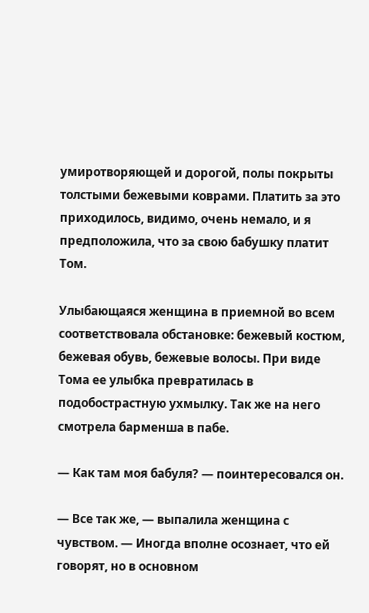умиротворяющей и дорогой, полы покрыты толстыми бежевыми коврами. Платить за это приходилось, видимо, очень немало, и я предположила, что за свою бабушку платит Том.

Улыбающаяся женщина в приемной во всем соответствовала обстановке: бежевый костюм, бежевая обувь, бежевые волосы. При виде Тома ее улыбка превратилась в подобострастную ухмылку. Так же на него смотрела барменша в пабе.

— Как там моя бабуля? — поинтересовался он.

— Все так же, — выпалила женщина с чувством. — Иногда вполне осознает, что ей говорят, но в основном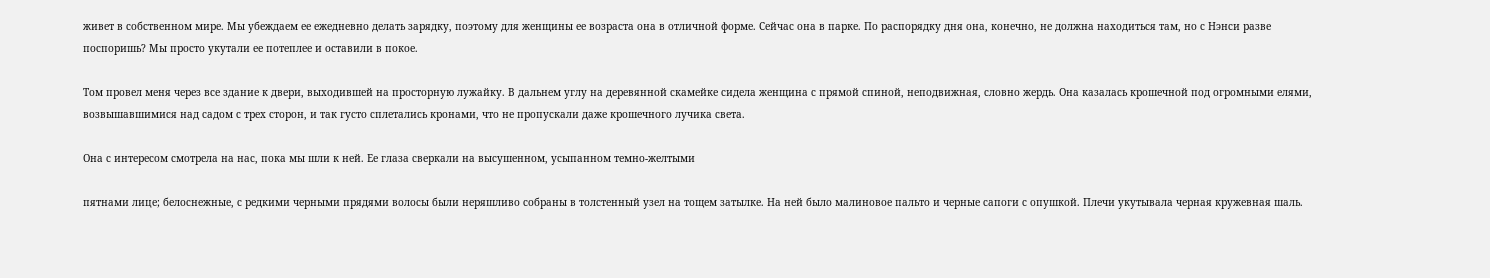живет в собственном мире. Мы убеждаем ее ежедневно делать зарядку, поэтому для женщины ее возраста она в отличной форме. Сейчас она в парке. По распорядку дня она, конечно, не должна находиться там, но с Нэнси разве поспоришь? Мы просто укутали ее потеплее и оставили в покое.

Том провел меня через все здание к двери, выходившей на просторную лужайку. В дальнем углу на деревянной скамейке сидела женщина с прямой спиной, неподвижная, словно жердь. Она казалась крошечной под огромными елями, возвышавшимися над садом с трех сторон, и так густо сплетались кронами, что не пропускали даже крошечного лучика света.

Она с интересом смотрела на нас, пока мы шли к ней. Ее глаза сверкали на высушенном, усыпанном темно-желтыми

пятнами лице; белоснежные, с редкими черными прядями волосы были неряшливо собраны в толстенный узел на тощем затылке. На ней было малиновое пальто и черные сапоги с опушкой. Плечи укутывала черная кружевная шаль.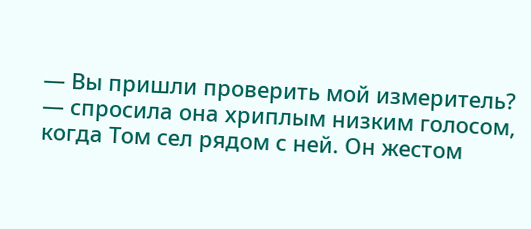— Вы пришли проверить мой измеритель? — спросила она хриплым низким голосом, когда Том сел рядом с ней. Он жестом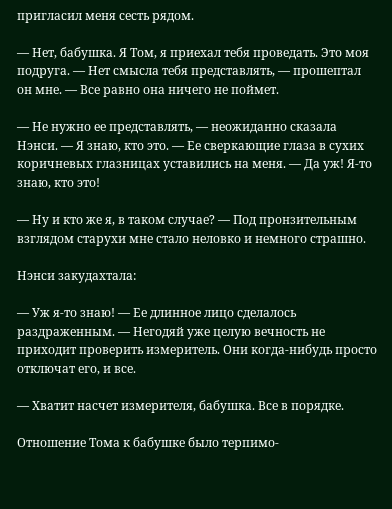пригласил меня сесть рядом.

— Нет, бабушка. Я Том, я приехал тебя проведать. Это моя подруга. — Нет смысла тебя представлять, — прошептал он мне. — Все равно она ничего не поймет.

— Не нужно ее представлять, — неожиданно сказала Нэнси. — Я знаю, кто это. — Ее сверкающие глаза в сухих коричневых глазницах уставились на меня. — Да уж! Я-то знаю, кто это!

— Ну и кто же я, в таком случае? — Под пронзительным взглядом старухи мне стало неловко и немного страшно.

Нэнси закудахтала:

— Уж я-то знаю! — Ее длинное лицо сделалось раздраженным. — Негодяй уже целую вечность не приходит проверить измеритель. Они когда-нибудь просто отключат его, и все.

— Хватит насчет измерителя, бабушка. Все в порядке.

Отношение Тома к бабушке было терпимо-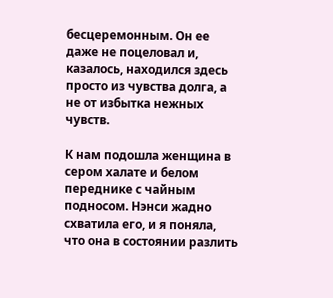бесцеремонным. Он ее даже не поцеловал и, казалось, находился здесь просто из чувства долга, а не от избытка нежных чувств.

К нам подошла женщина в сером халате и белом переднике с чайным подносом. Нэнси жадно схватила его, и я поняла, что она в состоянии разлить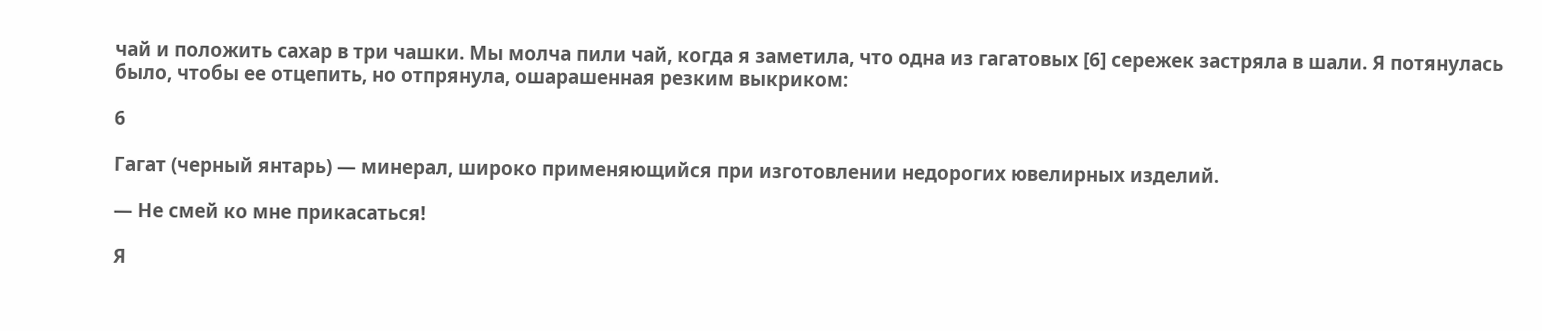чай и положить сахар в три чашки. Мы молча пили чай, когда я заметила, что одна из гагатовых [6] сережек застряла в шали. Я потянулась было, чтобы ее отцепить, но отпрянула, ошарашенная резким выкриком:

6

Гагат (черный янтарь) — минерал, широко применяющийся при изготовлении недорогих ювелирных изделий.

— Не смей ко мне прикасаться!

Я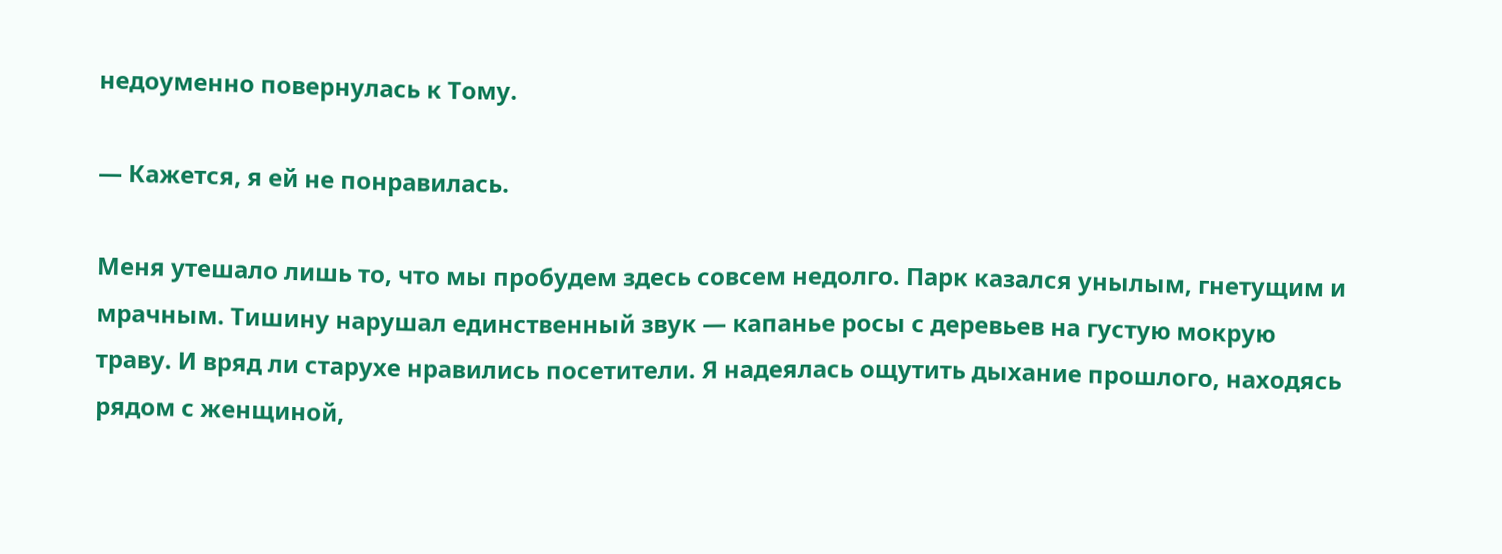недоуменно повернулась к Тому.

— Кажется, я ей не понравилась.

Меня утешало лишь то, что мы пробудем здесь совсем недолго. Парк казался унылым, гнетущим и мрачным. Тишину нарушал единственный звук — капанье росы с деревьев на густую мокрую траву. И вряд ли старухе нравились посетители. Я надеялась ощутить дыхание прошлого, находясь рядом с женщиной,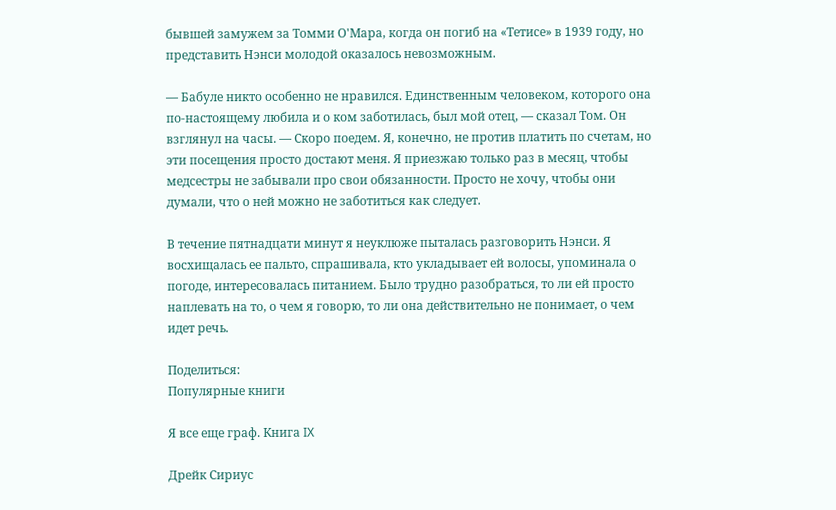бывшей замужем за Томми О'Мара, когда он погиб на «Тетисе» в 1939 году, но представить Нэнси молодой оказалось невозможным.

— Бабуле никто особенно не нравился. Единственным человеком, которого она по-настоящему любила и о ком заботилась, был мой отец, — сказал Том. Он взглянул на часы. — Скоро поедем. Я, конечно, не против платить по счетам, но эти посещения просто достают меня. Я приезжаю только раз в месяц, чтобы медсестры не забывали про свои обязанности. Просто не хочу, чтобы они думали, что о ней можно не заботиться как следует.

В течение пятнадцати минут я неуклюже пыталась разговорить Нэнси. Я восхищалась ее пальто, спрашивала, кто укладывает ей волосы, упоминала о погоде, интересовалась питанием. Было трудно разобраться, то ли ей просто наплевать на то, о чем я говорю, то ли она действительно не понимает, о чем идет речь.

Поделиться:
Популярные книги

Я все еще граф. Книга IX

Дрейк Сириус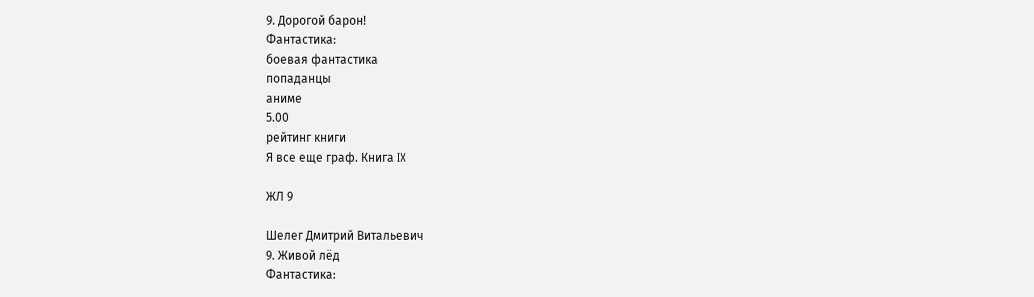9. Дорогой барон!
Фантастика:
боевая фантастика
попаданцы
аниме
5.00
рейтинг книги
Я все еще граф. Книга IX

ЖЛ 9

Шелег Дмитрий Витальевич
9. Живой лёд
Фантастика: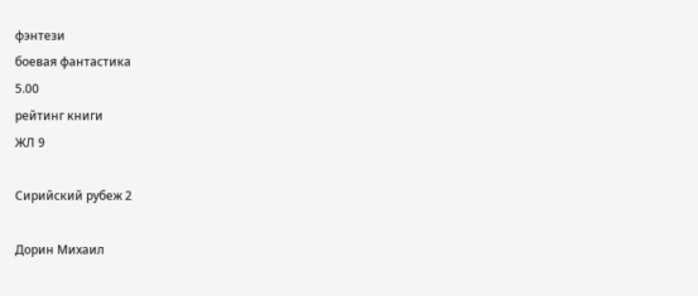фэнтези
боевая фантастика
5.00
рейтинг книги
ЖЛ 9

Сирийский рубеж 2

Дорин Михаил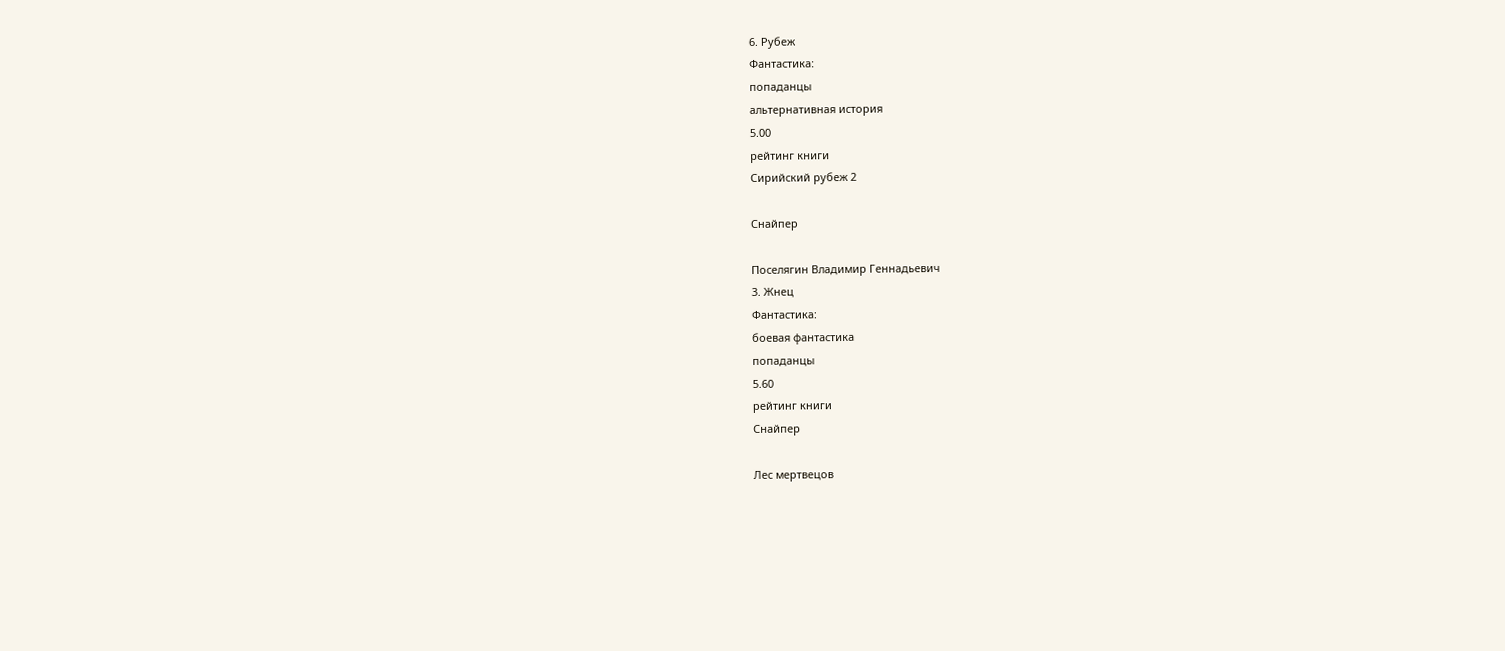6. Рубеж
Фантастика:
попаданцы
альтернативная история
5.00
рейтинг книги
Сирийский рубеж 2

Снайпер

Поселягин Владимир Геннадьевич
3. Жнец
Фантастика:
боевая фантастика
попаданцы
5.60
рейтинг книги
Снайпер

Лес мертвецов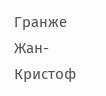Гранже Жан-Кристоф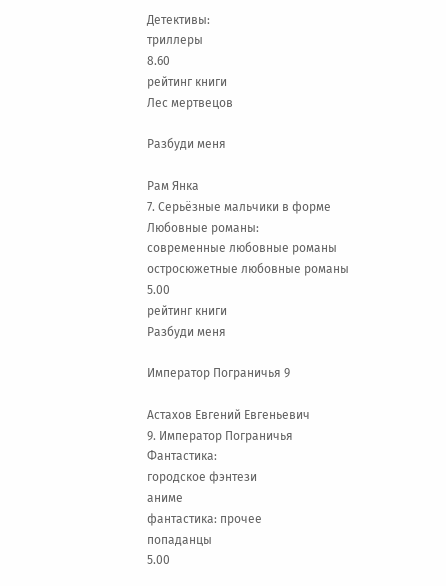Детективы:
триллеры
8.60
рейтинг книги
Лес мертвецов

Разбуди меня

Рам Янка
7. Серьёзные мальчики в форме
Любовные романы:
современные любовные романы
остросюжетные любовные романы
5.00
рейтинг книги
Разбуди меня

Император Пограничья 9

Астахов Евгений Евгеньевич
9. Император Пограничья
Фантастика:
городское фэнтези
аниме
фантастика: прочее
попаданцы
5.00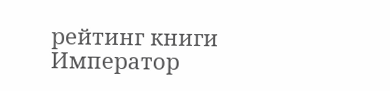рейтинг книги
Император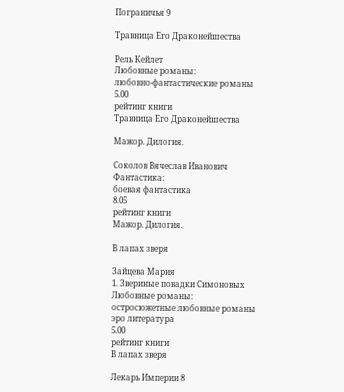Пограничья 9

Травница Его Драконейшества

Рель Кейлет
Любовные романы:
любовно-фантастические романы
5.00
рейтинг книги
Травница Его Драконейшества

Мажор. Дилогия.

Соколов Вячеслав Иванович
Фантастика:
боевая фантастика
8.05
рейтинг книги
Мажор. Дилогия.

В лапах зверя

Зайцева Мария
1. Звериные повадки Симоновых
Любовные романы:
остросюжетные любовные романы
эро литература
5.00
рейтинг книги
В лапах зверя

Лекарь Империи 8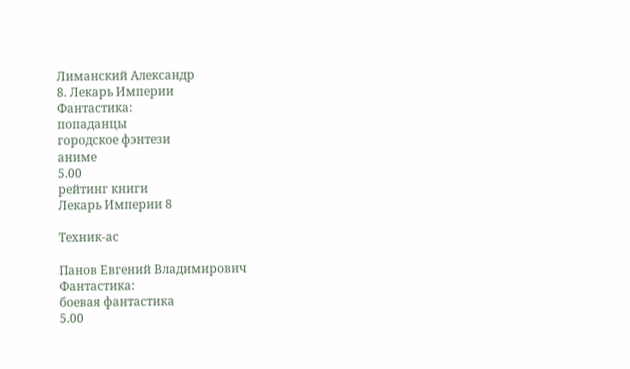Лиманский Александр
8. Лекарь Империи
Фантастика:
попаданцы
городское фэнтези
аниме
5.00
рейтинг книги
Лекарь Империи 8

Техник-ас

Панов Евгений Владимирович
Фантастика:
боевая фантастика
5.00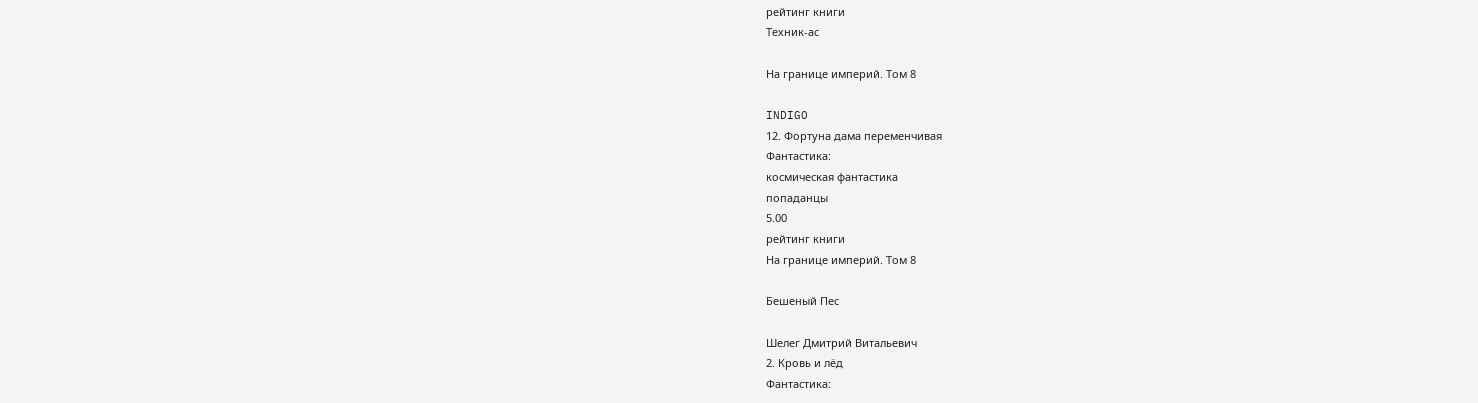рейтинг книги
Техник-ас

На границе империй. Том 8

INDIGO
12. Фортуна дама переменчивая
Фантастика:
космическая фантастика
попаданцы
5.00
рейтинг книги
На границе империй. Том 8

Бешеный Пес

Шелег Дмитрий Витальевич
2. Кровь и лёд
Фантастика: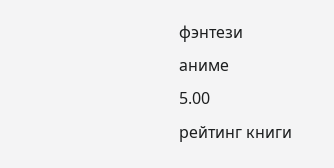фэнтези
аниме
5.00
рейтинг книги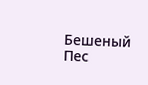Бешеный Пес